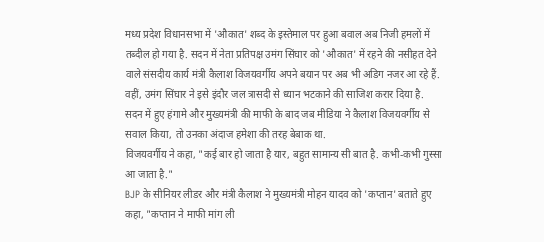मध्य प्रदेश विधानसभा में 'औकात' शब्द के इस्तेमाल पर हुआ बवाल अब निजी हमलों में तब्दील हो गया है. सदन में नेता प्रतिपक्ष उमंग सिंघार को 'औकात' में रहने की नसीहत देने वाले संसदीय कार्य मंत्री कैलाश विजयवर्गीय अपने बयान पर अब भी अडिग नजर आ रहे हैं. वहीं, उमंग सिंघार ने इसे इंदौर जल त्रासदी से ध्यान भटकाने की साजिश करार दिया है.
सदन में हुए हंगामे और मुख्यमंत्री की माफी के बाद जब मीडिया ने कैलाश विजयवर्गीय से सवाल किया, तो उनका अंदाज हमेशा की तरह बेबाक था.
विजयवर्गीय ने कहा, "कई बार हो जाता है यार, बहुत सामान्य सी बात है. कभी-कभी गुस्सा आ जाता है."
BJP के सीनियर लीडर और मंत्री कैलाश ने मुख्यमंत्री मोहन यादव को 'कप्तान' बताते हुए कहा, "कप्तान ने माफी मांग ली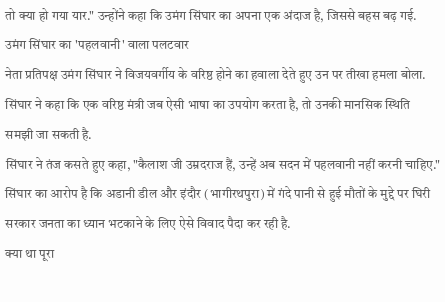तो क्या हो गया यार." उन्होंने कहा कि उमंग सिंघार का अपना एक अंदाज है, जिससे बहस बढ़ गई.
उमंग सिंघार का 'पहलवानी' वाला पलटवार
नेता प्रतिपक्ष उमंग सिंघार ने विजयवर्गीय के वरिष्ठ होने का हवाला देते हुए उन पर तीखा हमला बोला. सिंघार ने कहा कि एक वरिष्ठ मंत्री जब ऐसी भाषा का उपयोग करता है, तो उनकी मानसिक स्थिति समझी जा सकती है.
सिंघार ने तंज कसते हुए कहा, "कैलाश जी उम्रदराज हैं, उन्हें अब सदन में पहलवानी नहीं करनी चाहिए."
सिंघार का आरोप है कि अडानी डील और इंदौर (भागीरथपुरा) में गंदे पानी से हुई मौतों के मुद्दे पर घिरी सरकार जनता का ध्यान भटकाने के लिए ऐसे विवाद पैदा कर रही है.
क्या था पूरा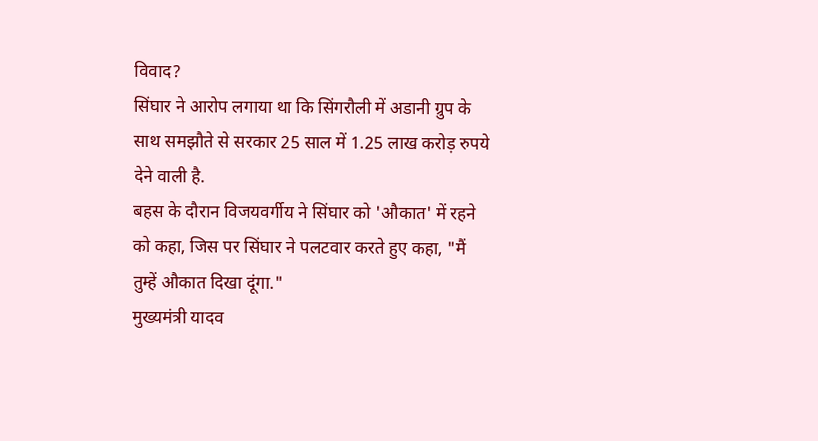विवाद?
सिंघार ने आरोप लगाया था कि सिंगरौली में अडानी ग्रुप के साथ समझौते से सरकार 25 साल में 1.25 लाख करोड़ रुपये देने वाली है.
बहस के दौरान विजयवर्गीय ने सिंघार को 'औकात' में रहने को कहा, जिस पर सिंघार ने पलटवार करते हुए कहा, "मैं तुम्हें औकात दिखा दूंगा."
मुख्यमंत्री यादव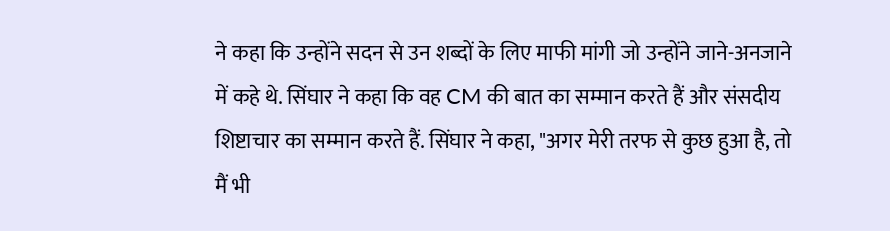ने कहा कि उन्होंने सदन से उन शब्दों के लिए माफी मांगी जो उन्होंने जाने-अनजाने में कहे थे. सिंघार ने कहा कि वह CM की बात का सम्मान करते हैं और संसदीय शिष्टाचार का सम्मान करते हैं. सिंघार ने कहा, "अगर मेरी तरफ से कुछ हुआ है, तो मैं भी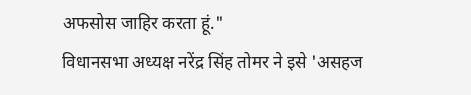अफसोस जाहिर करता हूं."
विधानसभा अध्यक्ष नरेंद्र सिंह तोमर ने इसे 'असहज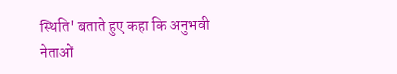स्थिति' बताते हुए कहा कि अनुभवी नेताओं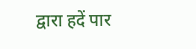द्वारा हदें पार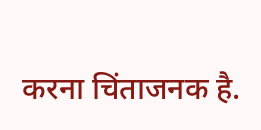करना चिंताजनक है.